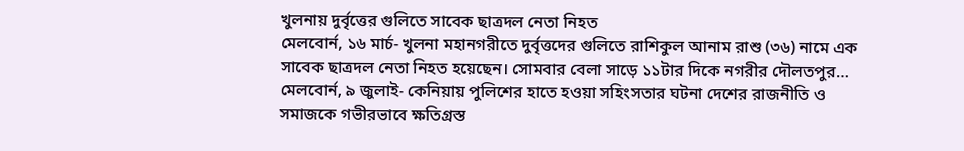খুলনায় দুর্বৃত্তের গুলিতে সাবেক ছাত্রদল নেতা নিহত
মেলবোর্ন, ১৬ মার্চ- খুলনা মহানগরীতে দুর্বৃত্তদের গুলিতে রাশিকুল আনাম রাশু (৩৬) নামে এক সাবেক ছাত্রদল নেতা নিহত হয়েছেন। সোমবার বেলা সাড়ে ১১টার দিকে নগরীর দৌলতপুর…
মেলবোর্ন, ৯ জুলাই- কেনিয়ায় পুলিশের হাতে হওয়া সহিংসতার ঘটনা দেশের রাজনীতি ও সমাজকে গভীরভাবে ক্ষতিগ্রস্ত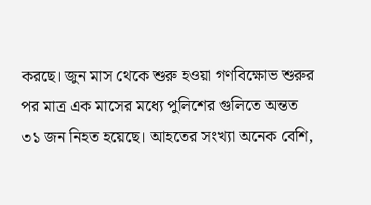করছে। জুন মাস থেকে শুরু হওয়া গণবিক্ষোভ শুরুর পর মাত্র এক মাসের মধ্যে পুলিশের গুলিতে অন্তত ৩১ জন নিহত হয়েছে। আহতের সংখ্যা অনেক বেশি,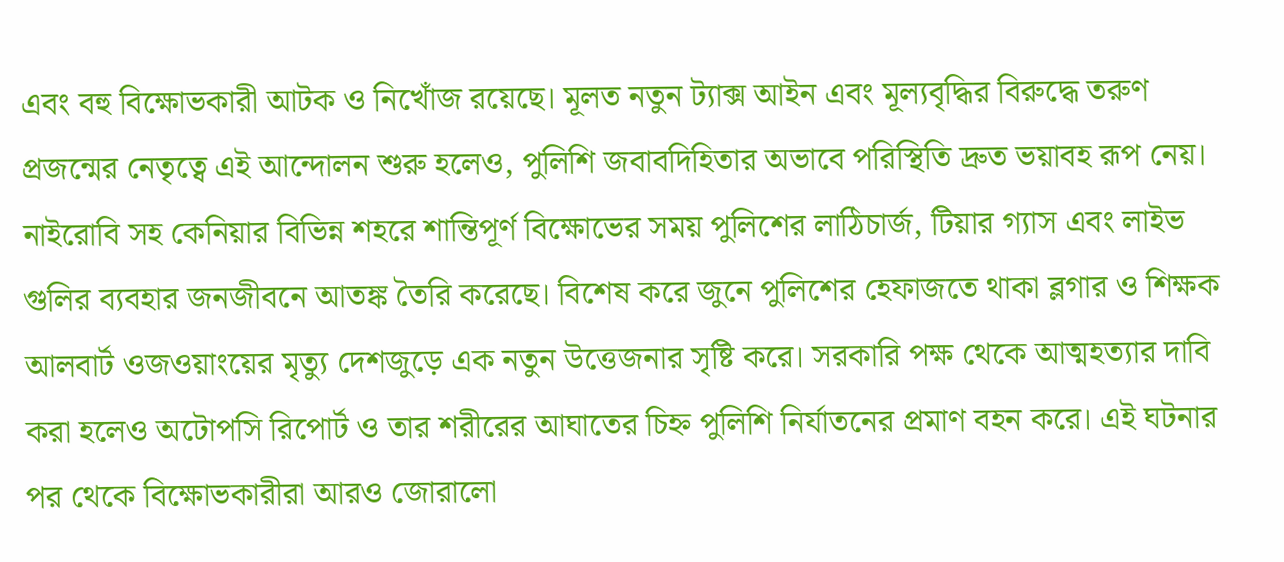এবং বহু বিক্ষোভকারী আটক ও নিখোঁজ রয়েছে। মূলত নতুন ট্যাক্স আইন এবং মূল্যবৃদ্ধির বিরুদ্ধে তরুণ প্রজন্মের নেতৃত্বে এই আন্দোলন শুরু হলেও, পুলিশি জবাবদিহিতার অভাবে পরিস্থিতি দ্রুত ভয়াবহ রূপ নেয়।
নাইরোবি সহ কেনিয়ার বিভিন্ন শহরে শান্তিপূর্ণ বিক্ষোভের সময় পুলিশের লাঠিচার্জ, টিয়ার গ্যাস এবং লাইভ গুলির ব্যবহার জনজীবনে আতঙ্ক তৈরি করেছে। বিশেষ করে জুনে পুলিশের হেফাজতে থাকা ব্লগার ও শিক্ষক আলবার্ট ওজওয়াংয়ের মৃত্যু দেশজুড়ে এক নতুন উত্তেজনার সৃষ্টি করে। সরকারি পক্ষ থেকে আত্মহত্যার দাবি করা হলেও অটোপসি রিপোর্ট ও তার শরীরের আঘাতের চিহ্ন পুলিশি নির্যাতনের প্রমাণ বহন করে। এই ঘটনার পর থেকে বিক্ষোভকারীরা আরও জোরালো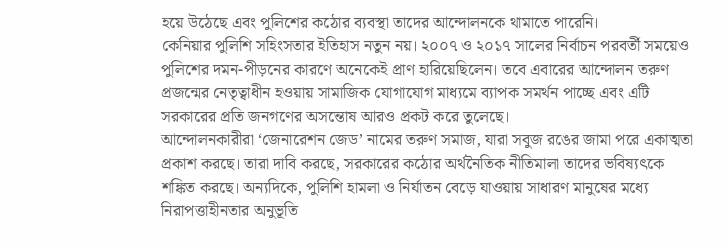হয়ে উঠেছে এবং পুলিশের কঠোর ব্যবস্থা তাদের আন্দোলনকে থামাতে পারেনি।
কেনিয়ার পুলিশি সহিংসতার ইতিহাস নতুন নয়। ২০০৭ ও ২০১৭ সালের নির্বাচন পরবর্তী সময়েও পুলিশের দমন-পীড়নের কারণে অনেকেই প্রাণ হারিয়েছিলেন। তবে এবারের আন্দোলন তরুণ প্রজন্মের নেতৃত্বাধীন হওয়ায় সামাজিক যোগাযোগ মাধ্যমে ব্যাপক সমর্থন পাচ্ছে এবং এটি সরকারের প্রতি জনগণের অসন্তোষ আরও প্রকট করে তুলেছে।
আন্দোলনকারীরা ‘জেনারেশন জেড’ নামের তরুণ সমাজ, যারা সবুজ রঙের জামা পরে একাত্মতা প্রকাশ করছে। তারা দাবি করছে, সরকারের কঠোর অর্থনৈতিক নীতিমালা তাদের ভবিষ্যৎকে শঙ্কিত করছে। অন্যদিকে, পুলিশি হামলা ও নির্যাতন বেড়ে যাওয়ায় সাধারণ মানুষের মধ্যে নিরাপত্তাহীনতার অনুভূতি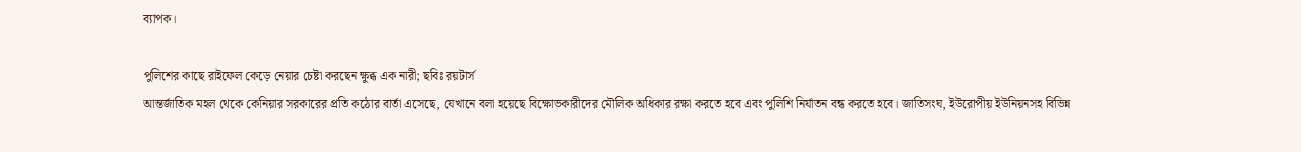ব্যাপক।

পুলিশের কাছে রাইফেল কেড়ে নেয়ার চেষ্টা করছেন ক্ষুব্ধ এক নারী; ছবিঃ রয়টার্স
আন্তর্জাতিক মহল থেকে কেনিয়ার সরকারের প্রতি কঠোর বার্তা এসেছে, যেখানে বলা হয়েছে বিক্ষোভকারীদের মৌলিক অধিকার রক্ষা করতে হবে এবং পুলিশি নির্যাতন বন্ধ করতে হবে। জাতিসংঘ, ইউরোপীয় ইউনিয়নসহ বিভিন্ন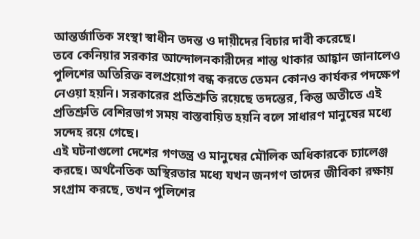আন্তর্জাতিক সংস্থা স্বাধীন তদন্ত ও দায়ীদের বিচার দাবী করেছে।
তবে কেনিয়ার সরকার আন্দোলনকারীদের শান্ত থাকার আহ্বান জানালেও পুলিশের অতিরিক্ত বলপ্রয়োগ বন্ধ করতে তেমন কোনও কার্যকর পদক্ষেপ নেওয়া হয়নি। সরকারের প্রতিশ্রুতি রয়েছে তদন্তের, কিন্তু অতীতে এই প্রতিশ্রুতি বেশিরভাগ সময় বাস্তবায়িত হয়নি বলে সাধারণ মানুষের মধ্যে সন্দেহ রয়ে গেছে।
এই ঘটনাগুলো দেশের গণতন্ত্র ও মানুষের মৌলিক অধিকারকে চ্যালেঞ্জ করছে। অর্থনৈতিক অস্থিরতার মধ্যে যখন জনগণ তাদের জীবিকা রক্ষায় সংগ্রাম করছে, তখন পুলিশের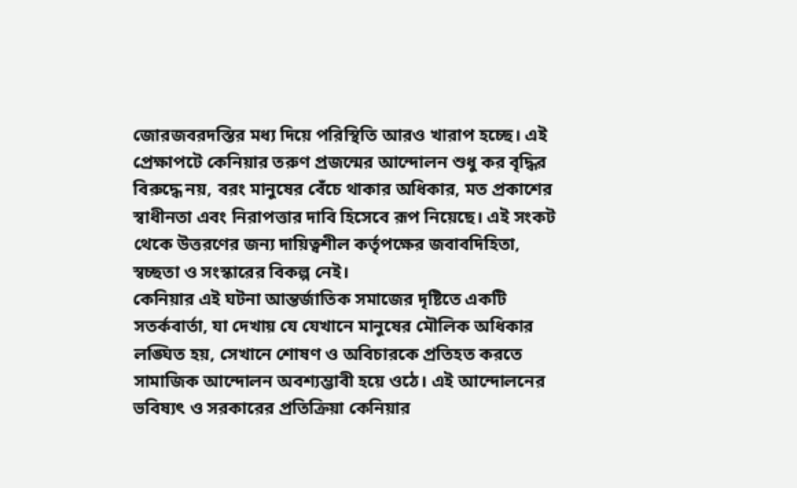জোরজবরদস্তির মধ্য দিয়ে পরিস্থিতি আরও খারাপ হচ্ছে। এই প্রেক্ষাপটে কেনিয়ার তরুণ প্রজন্মের আন্দোলন শুধু কর বৃদ্ধির বিরুদ্ধে নয়, বরং মানুষের বেঁচে থাকার অধিকার, মত প্রকাশের স্বাধীনতা এবং নিরাপত্তার দাবি হিসেবে রূপ নিয়েছে। এই সংকট থেকে উত্তরণের জন্য দায়িত্বশীল কর্তৃপক্ষের জবাবদিহিতা, স্বচ্ছতা ও সংস্কারের বিকল্প নেই।
কেনিয়ার এই ঘটনা আন্তর্জাতিক সমাজের দৃষ্টিতে একটি সতর্কবার্তা, যা দেখায় যে যেখানে মানুষের মৌলিক অধিকার লঙ্ঘিত হয়, সেখানে শোষণ ও অবিচারকে প্রতিহত করতে সামাজিক আন্দোলন অবশ্যম্ভাবী হয়ে ওঠে। এই আন্দোলনের ভবিষ্যৎ ও সরকারের প্রতিক্রিয়া কেনিয়ার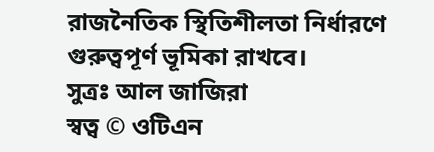রাজনৈতিক স্থিতিশীলতা নির্ধারণে গুরুত্বপূর্ণ ভূমিকা রাখবে।
সুত্রঃ আল জাজিরা
স্বত্ব © ওটিএন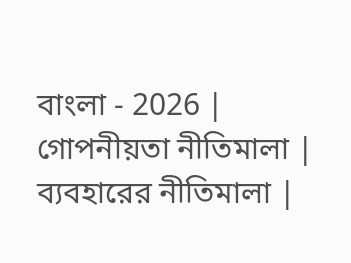বাংলা - 2026 | গোপনীয়তা নীতিমালা | ব্যবহারের নীতিমালা |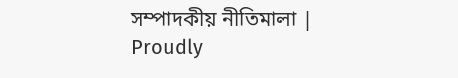সম্পাদকীয় নীতিমালা | Proudly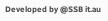Developed by @SSB it.au